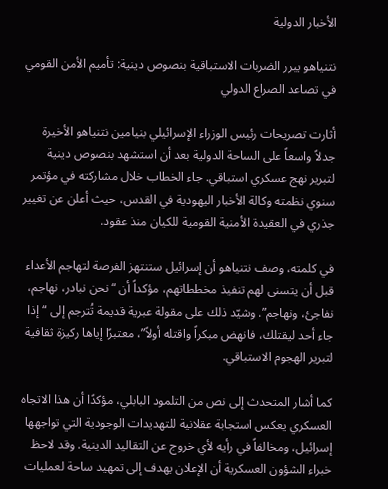الأخبار الدولية

نتنياهو يبرر الضربات الاستباقية بنصوص دينية: تأميم الأمن القومي في تصاعد الصراع الدولي

أثارت تصريحات رئيس الوزراء الإسرائيلي بنيامين نتنياهو الأخيرة جدلاً واسعاً على الساحة الدولية بعد أن استشهد بنصوص دينية لتبرير نهج عسكري استباقي. جاء الخطاب خلال مشاركته في مؤتمر سنوي نظمته وكالة الأخبار اليهودية في القدس، حيث أعلن عن تغيير جذري في العقيدة الأمنية القومية للكيان منذ عقود.

في كلمته، وصف نتنياهو أن إسرائيل ستنتهز الفرصة لتهاجم الأعداء قبل أن يتسنى لهم تنفيذ مخططاتهم، مؤكداً أن “نحن نبادر، نهاجم، نفاجئ، ونهاجم”. وشيّد ذلك على مقولة عبرية قديمة تُترجم إلى “إذا جاء أحد ليقتلك، فانهض مبكراً واقتله أولاً”، معتبرًا إياها ركيزة ثقافية لتبرير الهجوم الاستباقي.

كما أشار المتحدث إلى نص من التلمود البابلي، مؤكدًا أن هذا الاتجاه العسكري يعكس استجابة عقلانية للتهديدات الوجودية التي تواجهها إسرائيل، ومخالفاً في رأيه لأي خروج عن التقاليد الدينية. وقد لاحظ خبراء الشؤون العسكرية أن الإعلان يهدف إلى تمهيد ساحة لعمليات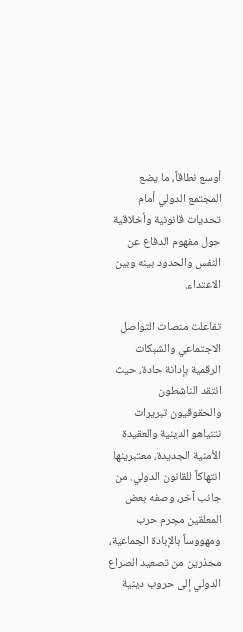أوسع نطاقاً، ما يضع المجتمع الدولي أمام تحديات قانونية وأخلاقية حول مفهوم الدفاع عن النفس والحدود بينه وبين الاعتداء.

تفاعلت منصات التواصل الاجتماعي والشبكات الرقمية بإدانة حادة، حيث انتقد الناشطون والحقوقيون تبريرات نتنياهو الدينية والعقيدة الأمنية الجديدة، معتبرينها انتهاكاً للقانون الدولي. من جانب آخر، وصفه بعض المعلقين مجرم حرب ومهووساً بالإبادة الجماعية، محذرين من تصعيد الصراع الدولي إلى حروب دينية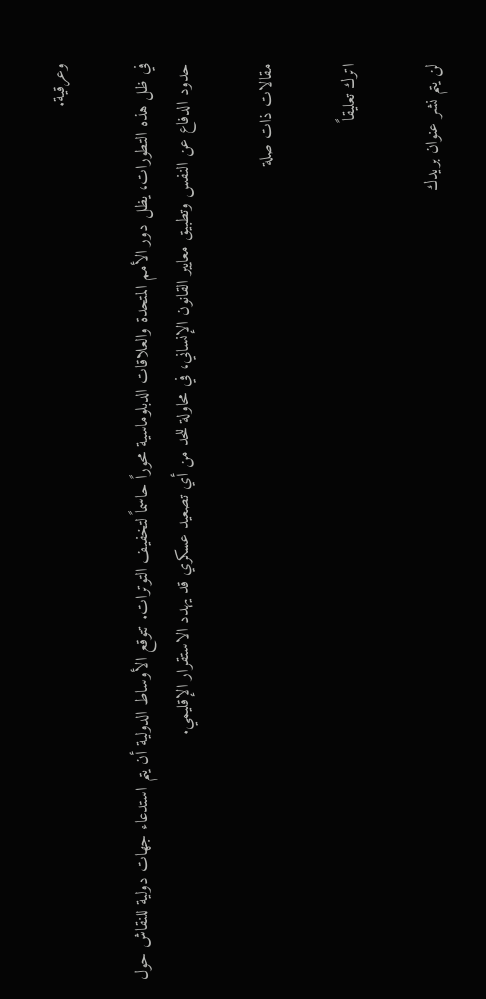وعرقية.

في ظل هذه التطورات، يظل دور الأمم المتحدة والعلاقات الدبلوماسية محوراً حاسماً لتخفيف التوترات. تتوقع الأوساط الدولية أن يتم استدعاء جهات دولية للنقاش حول حدود الدفاع عن النفس وتطبيق معايير القانون الإنساني، في محاولة للحد من أي تصعيد عسكري قد يهدد الاستقرار الإقليمي.

مقالات ذات صلة

اترك تعليقاً

لن يتم نشر عنوان بريدك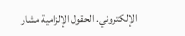الإلكتروني. الحقول الإلزامية مشار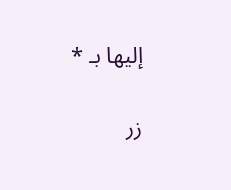إليها بـ *

زر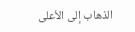الذهاب إلى الأعلى